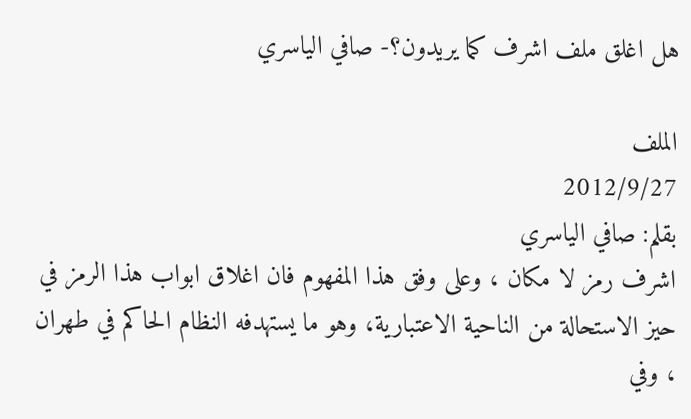هل اغلق ملف اشرف کما يريدون؟- صافي الياسري

الملف
2012/9/27
بقلم: صافي الياسري
اشرف رمز لا مکان ، وعلی وفق هذا المفهوم فان اغلاق ابواب هذا الرمز في حيز الاستحالة من الناحية الاعتبارية، وهو ما يستهدفه النظام الحاکم في طهران ، وفي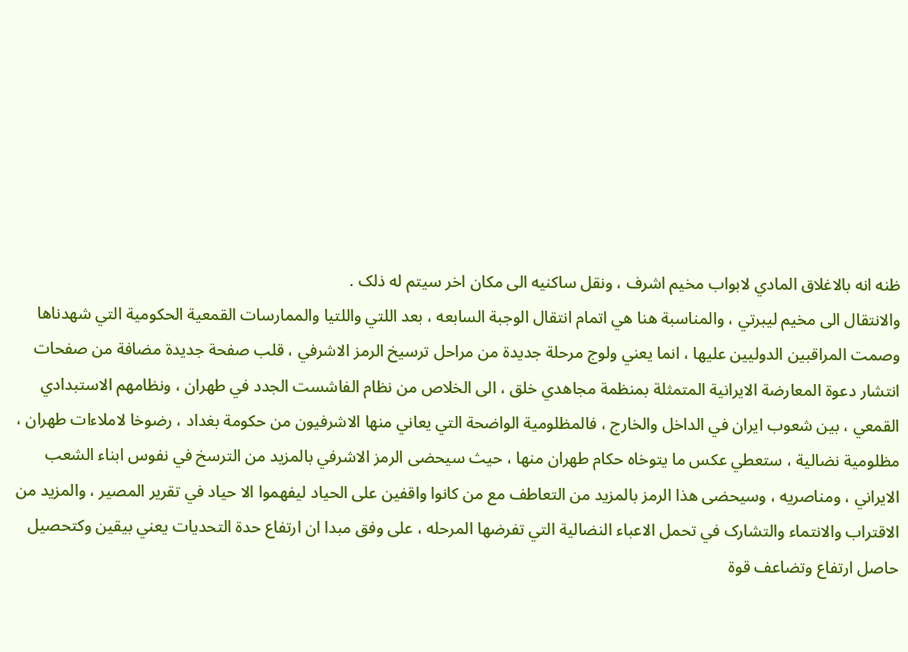ظنه انه بالاغلاق المادي لابواب مخيم اشرف ، ونقل ساکنيه الی مکان اخر سيتم له ذلک .
والانتقال الی مخيم ليبرتي ، والمناسبة هنا هي اتمام انتقال الوجبة السابعه ، بعد اللتي واللتيا والممارسات القمعية الحکومية التي شهدناها وصمت المراقبين الدوليين عليها ، انما يعني ولوج مرحلة جديدة من مراحل ترسيخ الرمز الاشرفي ، قلب صفحة جديدة مضافة من صفحات انتشار دعوة المعارضة الايرانية المتمثلة بمنظمة مجاهدي خلق ، الی الخلاص من نظام الفاشست الجدد في طهران ، ونظامهم الاستبدادي القمعي ، بين شعوب ايران في الداخل والخارج ، فالمظلومية الواضحة التي يعاني منها الاشرفيون من حکومة بغداد ، رضوخا لاملاءات طهران ، مظلومية نضالية ، ستعطي عکس ما يتوخاه حکام طهران منها ، حيث سيحضی الرمز الاشرفي بالمزيد من الترسخ في نفوس ابناء الشعب الايراني ، ومناصريه ، وسيحضی هذا الرمز بالمزيد من التعاطف مع من کانوا واقفين علی الحياد ليفهموا الا حياد في تقرير المصير ، والمزيد من الاقتراب والانتماء والتشارک في تحمل الاعباء النضالية التي تفرضها المرحله ، علی وفق مبدا ان ارتفاع حدة التحديات يعني بيقين وکتحصيل حاصل ارتفاع وتضاعف قوة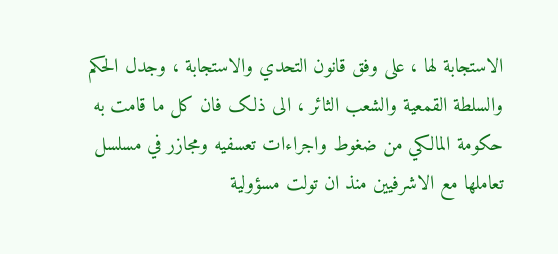الاستجابة لها ، علی وفق قانون التحدي والاستجابة ، وجدل الحکم والسلطة القمعية والشعب الثائر ، الی ذلک فان کل ما قامت به حکومة المالکي من ضغوط واجراءات تعسفيه ومجازر في مسلسل تعاملها مع الاشرفيين منذ ان تولت مسؤولية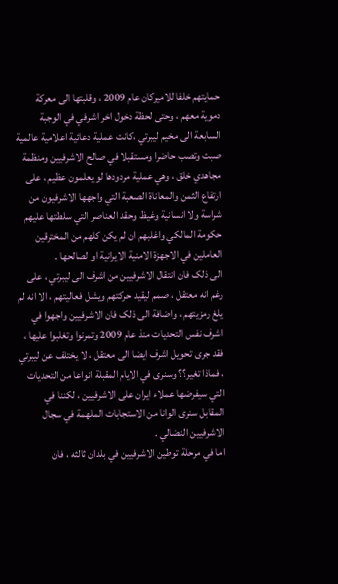حمايتهم خلفا للاميرکان عام 2009 ، وقلبتها الی معرکة دموية معهم ، وحتی لحظة دخول اخر اشرفي في الوجبة السابعة الی مخيم ليبرتي ،کانت عملية دعائية اعلامية عالمية صبت وتصب حاضرا ومستقبلا في صالح الاشرفيين ومنظمة مجاهدي خلق ، وهي عملية مردودها لو يعلمون عظيم ، علی ارتفاع الثمن والمعاناة الصعبة التي واجهها الاشرفيون من شراسة ولا انسانية وغيظ وحقد العناصر التي سلطتها عليهم حکومة المالکي واغلبهم ان لم يکن کلهم من المخترقين العاملين في الاجهزة الامنية الايرانية او لصالحها .
الی ذلک فان انتقال الاشرفيين من اشرف الی ليبرتي ، علی رغم انه معتقل ، صمم ليقيد حرکتهم ويشل فعاليتهم ، الا انه لم يلغ رمزيتهم ، واضافة الی ذلک فان الاشرفيين واجهوا في اشرف نفس التحديات منذ عام 2009 وتمرنوا وتغلبوا عليها ، فقد جری تحويل اشرف ايضا الی معتقل ، لا يختلف عن ليبرتي ، فماذا تغير؟؟ وسنری في الايام المقبلة انواعا من التحديات التي سيفرضها عملاء ايران علی الاشرفيين ، لکننا في المقابل سنری الوانا من الاستجابات الملهمة في سجال الاشرفيين النضالي .
اما في مرحلة توطين الاشرفيين في بلدان ثالثه ، فان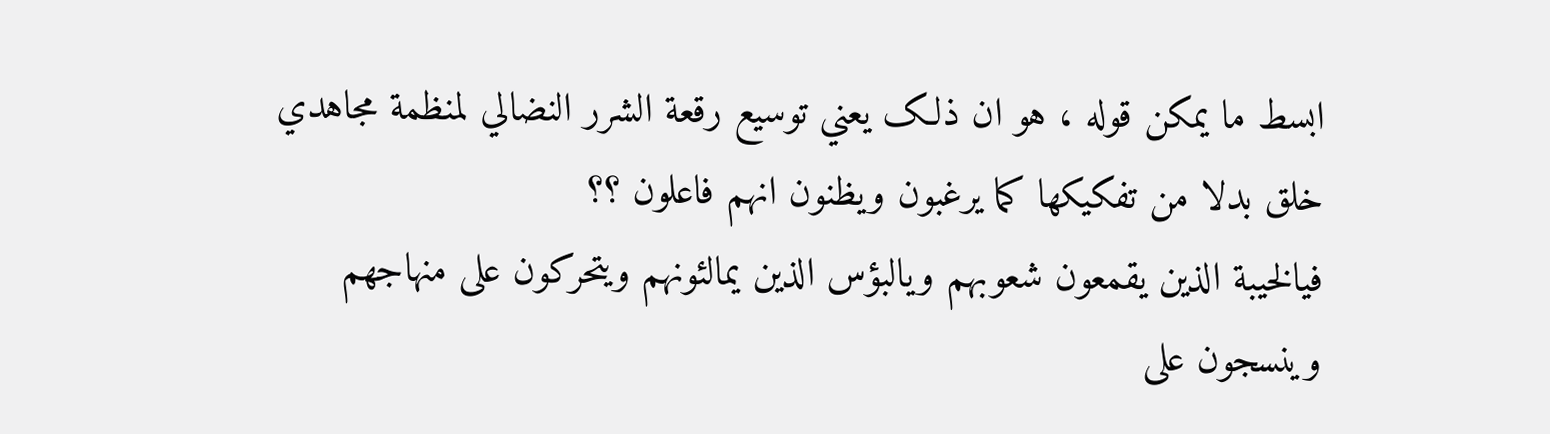ابسط ما يمکن قوله ، هو ان ذلک يعني توسيع رقعة الشرر النضالي لمنظمة مجاهدي خلق بدلا من تفکيکها کما يرغبون ويظنون انهم فاعلون ؟؟
فيالخيبة الذين يقمعون شعوبهم ويالبؤس الذين يمالئونهم ويتحرکون علی منهاجهم وينسجون علی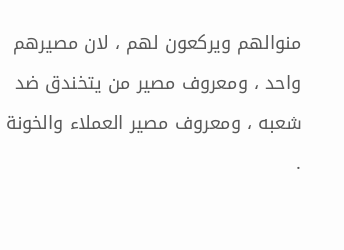منوالهم ويرکعون لهم ، لان مصيرهم واحد ، ومعروف مصير من يتخندق ضد شعبه ، ومعروف مصير العملاء والخونة .